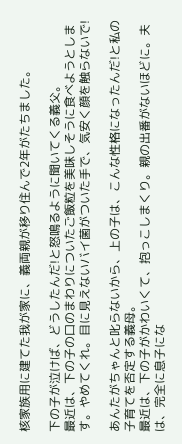核家族用に建てた我が家に、義両親が移り住んで2年がたちました。

下の子が泣けば、どうしたんだ!と怒鳴るように聞いてくる義父。
最近は、下の子の口のまわりについたご飯粒を美味しそうに食べようとします。やめてくれ。目に見えないバイ菌がついた手で、気安く顔を触らないで!

あんたがちゃんと叱らないから、上の子は、こんな性格になったんだ!と私の子育てを否定する義母。
最近は、下の子がかわいくて、抱っこしまくり。親の出番がないほどに。夫は、完全に息子にな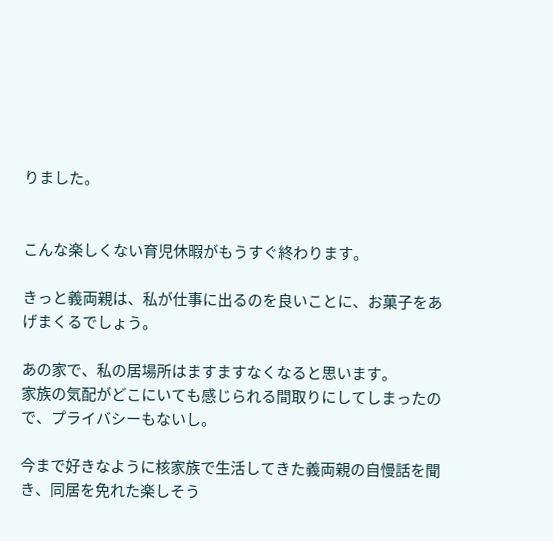りました。


こんな楽しくない育児休暇がもうすぐ終わります。

きっと義両親は、私が仕事に出るのを良いことに、お菓子をあげまくるでしょう。

あの家で、私の居場所はますますなくなると思います。
家族の気配がどこにいても感じられる間取りにしてしまったので、プライバシーもないし。

今まで好きなように核家族で生活してきた義両親の自慢話を聞き、同居を免れた楽しそう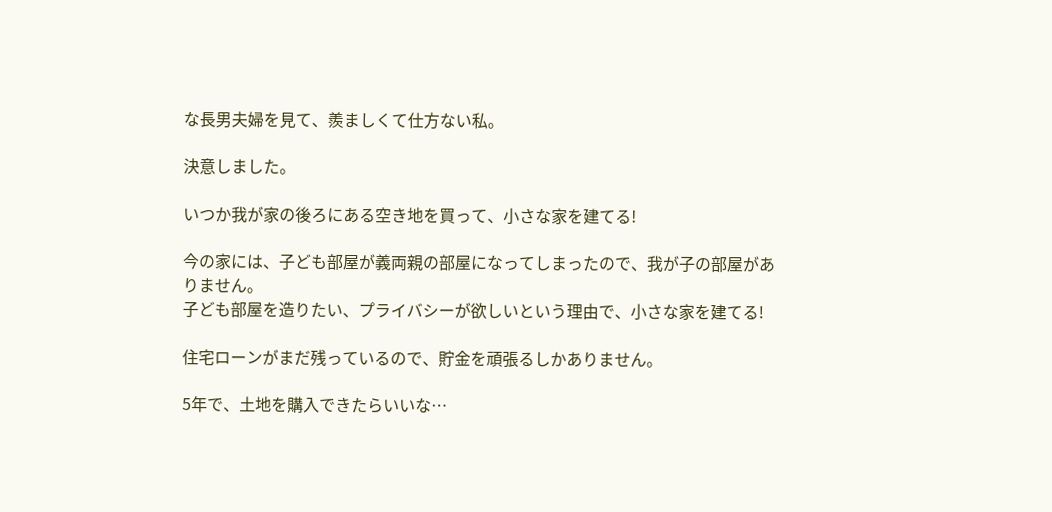な長男夫婦を見て、羨ましくて仕方ない私。

決意しました。

いつか我が家の後ろにある空き地を買って、小さな家を建てる!

今の家には、子ども部屋が義両親の部屋になってしまったので、我が子の部屋がありません。
子ども部屋を造りたい、プライバシーが欲しいという理由で、小さな家を建てる!

住宅ローンがまだ残っているので、貯金を頑張るしかありません。

5年で、土地を購入できたらいいな…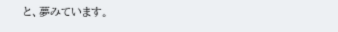と、夢みています。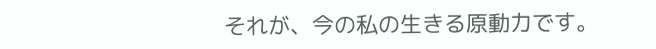それが、今の私の生きる原動力です。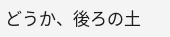どうか、後ろの土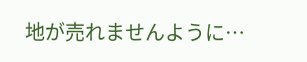地が売れませんように…